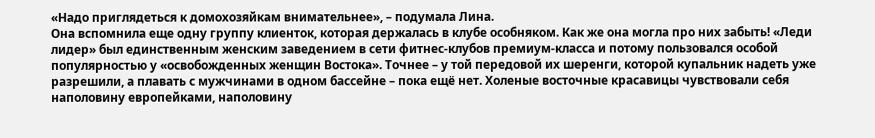«Надо приглядеться к домохозяйкам внимательнее», – подумала Лина.
Она вспомнила еще одну группу клиенток, которая держалась в клубе особняком. Как же она могла про них забыть! «Леди лидер» был единственным женским заведением в сети фитнес-клубов премиум-класса и потому пользовался особой популярностью у «освобожденных женщин Востока». Точнее – у той передовой их шеренги, которой купальник надеть уже разрешили, а плавать с мужчинами в одном бассейне – пока ещё нет. Холеные восточные красавицы чувствовали себя наполовину европейками, наполовину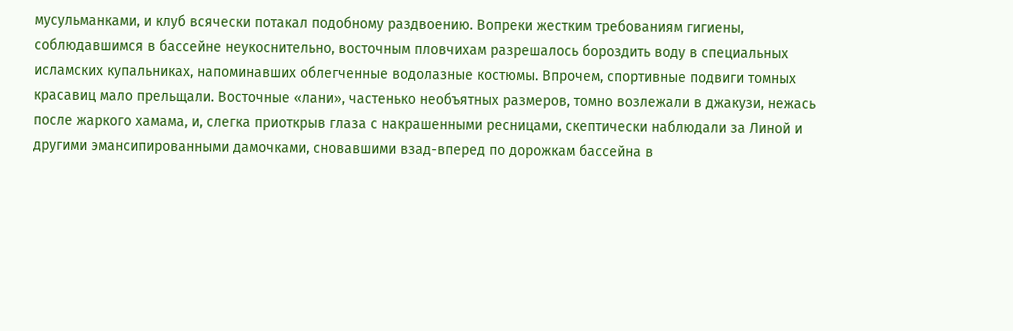мусульманками, и клуб всячески потакал подобному раздвоению. Вопреки жестким требованиям гигиены, соблюдавшимся в бассейне неукоснительно, восточным пловчихам разрешалось бороздить воду в специальных исламских купальниках, напоминавших облегченные водолазные костюмы. Впрочем, спортивные подвиги томных красавиц мало прельщали. Восточные «лани», частенько необъятных размеров, томно возлежали в джакузи, нежась после жаркого хамама, и, слегка приоткрыв глаза с накрашенными ресницами, скептически наблюдали за Линой и другими эмансипированными дамочками, сновавшими взад-вперед по дорожкам бассейна в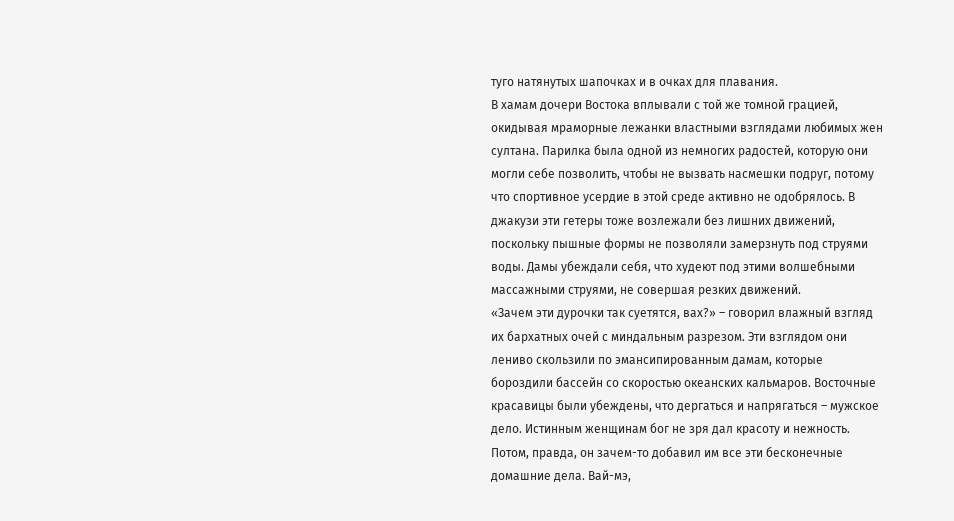туго натянутых шапочках и в очках для плавания.
В хамам дочери Востока вплывали с той же томной грацией, окидывая мраморные лежанки властными взглядами любимых жен султана. Парилка была одной из немногих радостей, которую они могли себе позволить, чтобы не вызвать насмешки подруг, потому что спортивное усердие в этой среде активно не одобрялось. В джакузи эти гетеры тоже возлежали без лишних движений, поскольку пышные формы не позволяли замерзнуть под струями воды. Дамы убеждали себя, что худеют под этими волшебными массажными струями, не совершая резких движений.
«Зачем эти дурочки так суетятся, вах?» – говорил влажный взгляд их бархатных очей с миндальным разрезом. Эти взглядом они лениво скользили по эмансипированным дамам, которые бороздили бассейн со скоростью океанских кальмаров. Восточные красавицы были убеждены, что дергаться и напрягаться – мужское дело. Истинным женщинам бог не зря дал красоту и нежность. Потом, правда, он зачем-то добавил им все эти бесконечные домашние дела. Вай-мэ,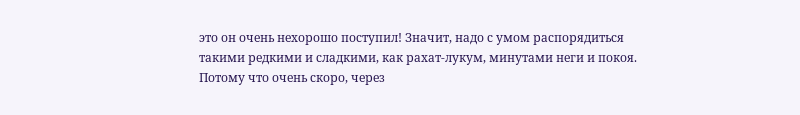это он очень нехорошо поступил! Значит, надо с умом распорядиться такими редкими и сладкими, как рахат-лукум, минутами неги и покоя. Потому что очень скоро, через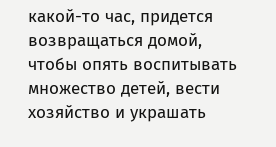какой-то час, придется возвращаться домой, чтобы опять воспитывать множество детей, вести хозяйство и украшать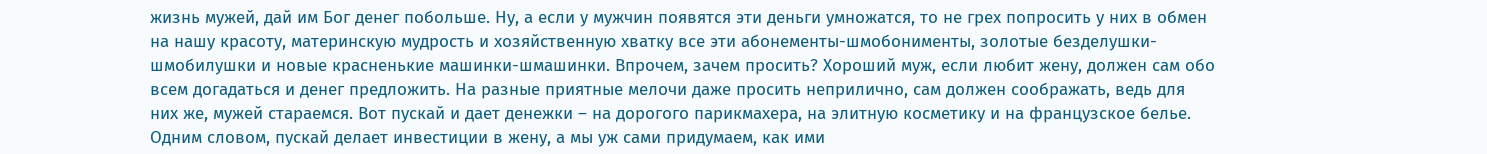жизнь мужей, дай им Бог денег побольше. Ну, а если у мужчин появятся эти деньги умножатся, то не грех попросить у них в обмен на нашу красоту, материнскую мудрость и хозяйственную хватку все эти абонементы-шмобонименты, золотые безделушки-шмобилушки и новые красненькие машинки-шмашинки. Впрочем, зачем просить? Хороший муж, если любит жену, должен сам обо всем догадаться и денег предложить. На разные приятные мелочи даже просить неприлично, сам должен соображать, ведь для них же, мужей стараемся. Вот пускай и дает денежки – на дорогого парикмахера, на элитную косметику и на французское белье. Одним словом, пускай делает инвестиции в жену, а мы уж сами придумаем, как ими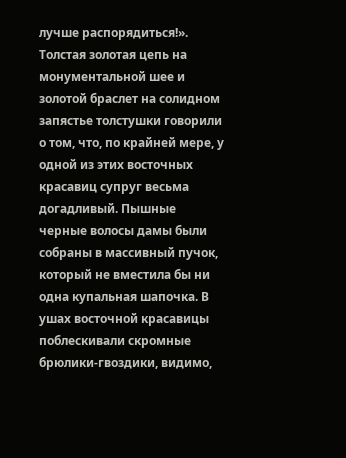лучше распорядиться!».
Толстая золотая цепь на монументальной шее и золотой браслет на солидном запястье толстушки говорили о том, что, по крайней мере, у одной из этих восточных красавиц супруг весьма догадливый. Пышные черные волосы дамы были собраны в массивный пучок, который не вместила бы ни одна купальная шапочка. В ушах восточной красавицы поблескивали скромные брюлики-гвоздики, видимо,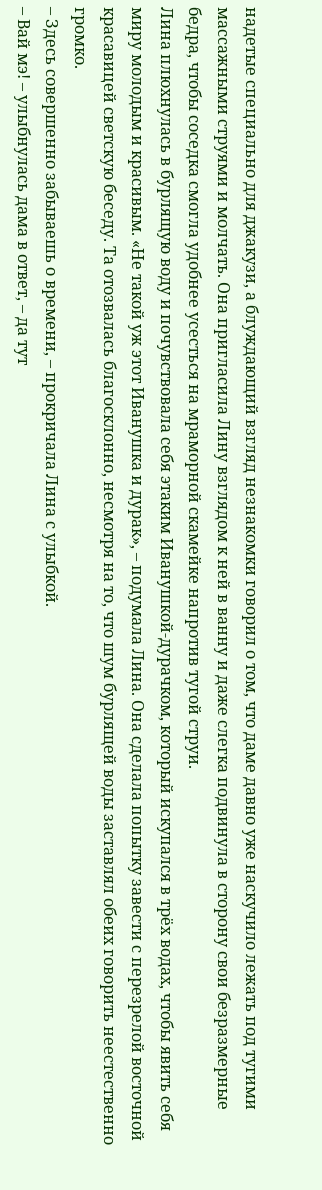надетые специально для джакузи, а блуждающий взгляд незнакомки говорил о том, что даме давно уже наскучило лежать под тугими массажными струями и молчать. Она пригласила Лину взглядом к ней в ванну и даже слегка подвинула в сторону свои безразмерные бедра, чтобы соседка смогла удобнее усесться на мраморной скамейке напротив тугой струи.
Лина плюхнулась в бурлящую воду и почувствовала себя этаким Иванушкой-дурачком, который искупался в трёх водах, чтобы явить себя миру молодым и красивым. «Не такой уж этот Иванушка и дурак», – подумала Лина. Она сделала попытку завести с перезрелой восточной красавицей светскую беседу. Та отозвалась благосклонно, несмотря на то, что шум бурлящей воды заставлял обеих говорить неестественно громко.
– Здесь совершенно забываешь о времени, – прокричала Лина с улыбкой.
– Вай мэ! – улыбнулась дама в ответ, – да тут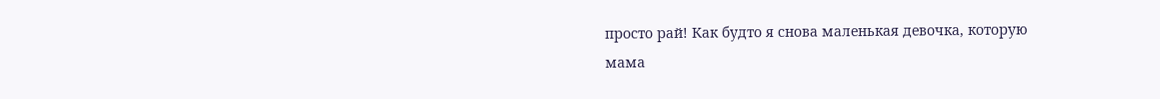просто рай! Как будто я снова маленькая девочка, которую мама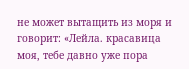не может вытащить из моря и говорит: «Лейла. красавица моя, тебе давно уже пора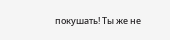покушать! Ты же не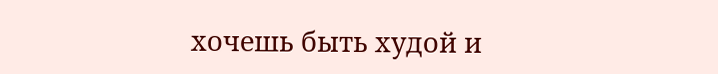хочешь быть худой и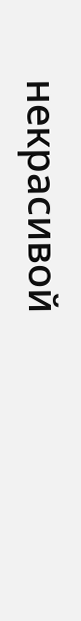некрасивой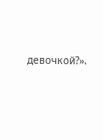девочкой?».